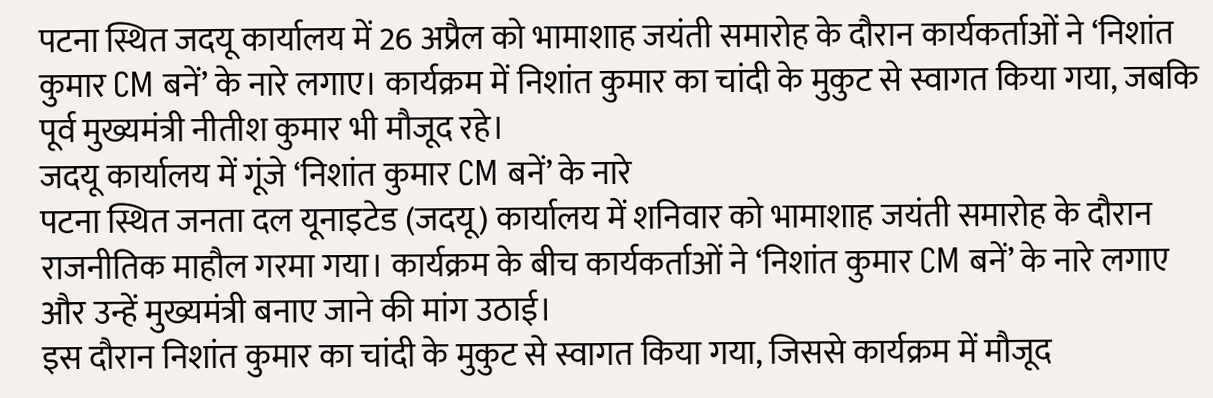पटना स्थित जदयू कार्यालय में 26 अप्रैल को भामाशाह जयंती समारोह के दौरान कार्यकर्ताओं ने ‘निशांत कुमार CM बनें’ के नारे लगाए। कार्यक्रम में निशांत कुमार का चांदी के मुकुट से स्वागत किया गया, जबकि पूर्व मुख्यमंत्री नीतीश कुमार भी मौजूद रहे।
जदयू कार्यालय में गूंजे ‘निशांत कुमार CM बनें’ के नारे
पटना स्थित जनता दल यूनाइटेड (जदयू) कार्यालय में शनिवार को भामाशाह जयंती समारोह के दौरान राजनीतिक माहौल गरमा गया। कार्यक्रम के बीच कार्यकर्ताओं ने ‘निशांत कुमार CM बनें’ के नारे लगाए और उन्हें मुख्यमंत्री बनाए जाने की मांग उठाई।
इस दौरान निशांत कुमार का चांदी के मुकुट से स्वागत किया गया, जिससे कार्यक्रम में मौजूद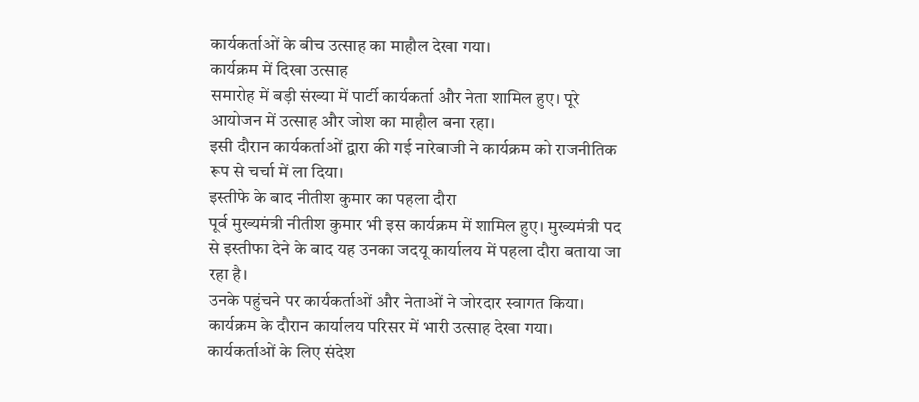कार्यकर्ताओं के बीच उत्साह का माहौल देखा गया।
कार्यक्रम में दिखा उत्साह
समारोह में बड़ी संख्या में पार्टी कार्यकर्ता और नेता शामिल हुए। पूरे आयोजन में उत्साह और जोश का माहौल बना रहा।
इसी दौरान कार्यकर्ताओं द्वारा की गई नारेबाजी ने कार्यक्रम को राजनीतिक रूप से चर्चा में ला दिया।
इस्तीफे के बाद नीतीश कुमार का पहला दौरा
पूर्व मुख्यमंत्री नीतीश कुमार भी इस कार्यक्रम में शामिल हुए। मुख्यमंत्री पद से इस्तीफा देने के बाद यह उनका जदयू कार्यालय में पहला दौरा बताया जा रहा है।
उनके पहुंचने पर कार्यकर्ताओं और नेताओं ने जोरदार स्वागत किया। कार्यक्रम के दौरान कार्यालय परिसर में भारी उत्साह देखा गया।
कार्यकर्ताओं के लिए संदेश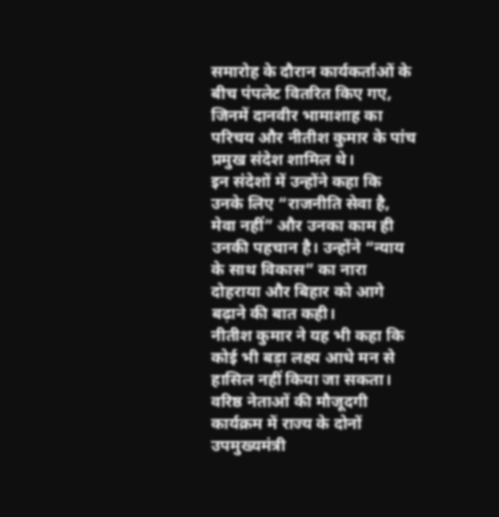समारोह के दौरान कार्यकर्ताओं के बीच पंपलेट वितरित किए गए, जिनमें दानवीर भामाशाह का परिचय और नीतीश कुमार के पांच प्रमुख संदेश शामिल थे।
इन संदेशों में उन्होंने कहा कि उनके लिए “राजनीति सेवा है, मेवा नहीं” और उनका काम ही उनकी पहचान है। उन्होंने “न्याय के साथ विकास” का नारा दोहराया और बिहार को आगे बढ़ाने की बात कही।
नीतीश कुमार ने यह भी कहा कि कोई भी बड़ा लक्ष्य आधे मन से हासिल नहीं किया जा सकता।
वरिष्ठ नेताओं की मौजूदगी
कार्यक्रम में राज्य के दोनों उपमुख्यमंत्री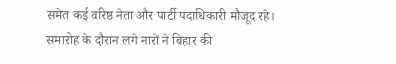समेत कई वरिष्ठ नेता और पार्टी पदाधिकारी मौजूद रहे।
समारोह के दौरान लगे नारों ने बिहार की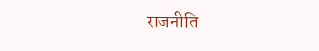राजनीति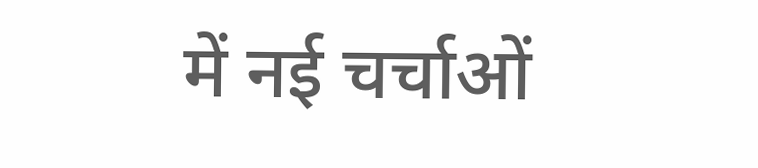में नई चर्चाओं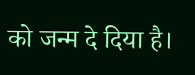को जन्म दे दिया है।